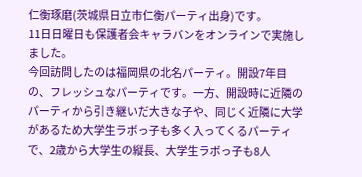仁衡琢磨(茨城県日立市仁衡パーティ出身)です。
11日日曜日も保護者会キャラバンをオンラインで実施しました。
今回訪問したのは福岡県の北名パーティ。開設7年目の、フレッシュなパーティです。一方、開設時に近隣のパーティから引き継いだ大きな子や、同じく近隣に大学があるため大学生ラボっ子も多く入ってくるパーティで、2歳から大学生の縦長、大学生ラボっ子も8人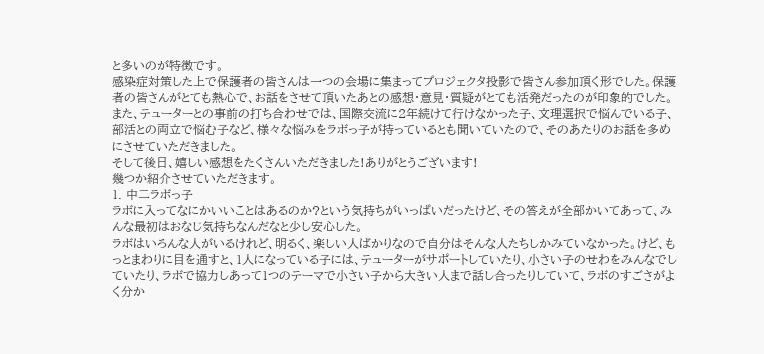と多いのが特徴です。
感染症対策した上で保護者の皆さんは一つの会場に集まってプロジェクタ投影で皆さん参加頂く形でした。保護者の皆さんがとても熱心で、お話をさせて頂いたあとの感想・意見・質疑がとても活発だったのが印象的でした。
また、テューターとの事前の打ち合わせでは、国際交流に2年続けて行けなかった子、文理選択で悩んでいる子、部活との両立で悩む子など、様々な悩みをラボっ子が持っているとも聞いていたので、そのあたりのお話を多めにさせていただきました。
そして後日、嬉しい感想をたくさんいただきました!ありがとうございます!
幾つか紹介させていただきます。
1. 中二ラボっ子
ラボに入ってなにかいいことはあるのか?という気持ちがいっぱいだったけど、その答えが全部かいてあって、みんな最初はおなじ気持ちなんだなと少し安心した。
ラボはいろんな人がいるけれど、明るく、楽しい人ばかりなので自分はそんな人たちしかみていなかった。けど、もっとまわりに目を通すと、1人になっている子には、テューターがサポートしていたり、小さい子のせわをみんなでしていたり、ラボで協力しあって1つのテーマで小さい子から大きい人まで話し合ったりしていて、ラボのすごさがよく分か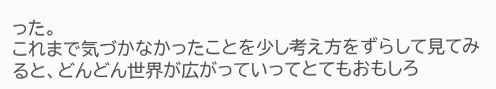った。
これまで気づかなかったことを少し考え方をずらして見てみると、どんどん世界が広がっていってとてもおもしろ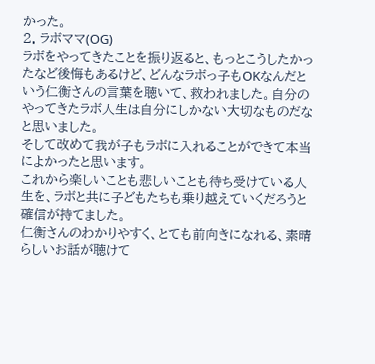かった。
2. ラボママ(OG)
ラボをやってきたことを振り返ると、もっとこうしたかったなど後悔もあるけど、どんなラボっ子もOKなんだという仁衡さんの言葉を聴いて、救われました。自分のやってきたラボ人生は自分にしかない大切なものだなと思いました。
そして改めて我が子もラボに入れることができて本当によかったと思います。
これから楽しいことも悲しいことも待ち受けている人生を、ラボと共に子どもたちも乗り越えていくだろうと確信が持てました。
仁衡さんのわかりやすく、とても前向きになれる、素晴らしいお話が聴けて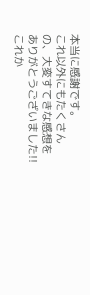本当に感謝です。
これ以外にもたくさんの、大変すてきな感想をありがとうございました!!
これか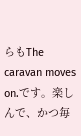らもThe caravan moves on.です。楽しんで、かつ毎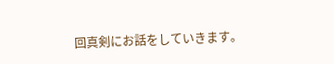回真剣にお話をしていきます。